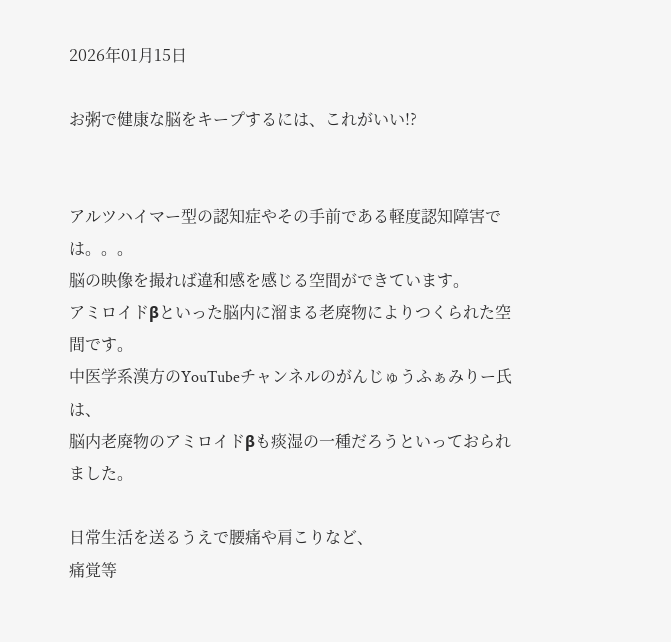2026年01月15日

お粥で健康な脳をキープするには、これがいい!?


アルツハイマー型の認知症やその手前である軽度認知障害では。。。
脳の映像を撮れば違和感を感じる空間ができています。
アミロイドβといった脳内に溜まる老廃物によりつくられた空間です。
中医学系漢方のYouTubeチャンネルのがんじゅうふぁみりー氏は、
脳内老廃物のアミロイドβも痰湿の一種だろうといっておられました。

日常生活を送るうえで腰痛や肩こりなど、
痛覚等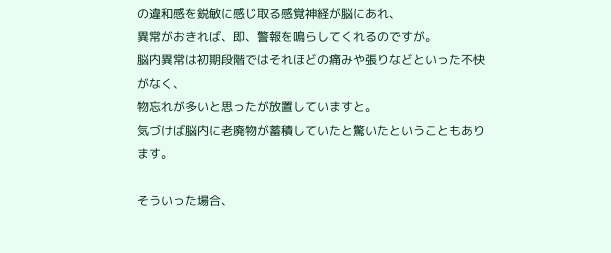の違和感を鋭敏に感じ取る感覚神経が脳にあれ、
異常がおきれば、即、警報を鳴らしてくれるのですが。
脳内異常は初期段階ではそれほどの痛みや張りなどといった不快がなく、
物忘れが多いと思ったが放置していますと。
気づけば脳内に老廃物が蓄積していたと驚いたということもあります。

そういった場合、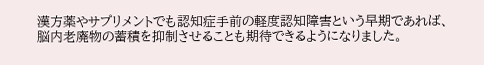漢方薬やサプリメントでも認知症手前の軽度認知障害という早期であれば、
脳内老廃物の蓄積を抑制させることも期待できるようになりました。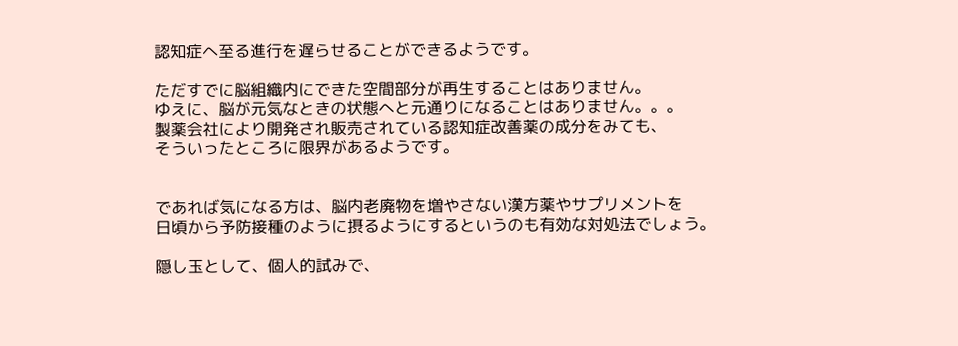認知症へ至る進行を遅らせることができるようです。

ただすでに脳組織内にできた空間部分が再生することはありません。
ゆえに、脳が元気なときの状態へと元通りになることはありません。。。
製薬会社により開発され販売されている認知症改善薬の成分をみても、
そういったところに限界があるようです。


であれば気になる方は、脳内老廃物を増やさない漢方薬やサプリメントを
日頃から予防接種のように摂るようにするというのも有効な対処法でしょう。

隠し玉として、個人的試みで、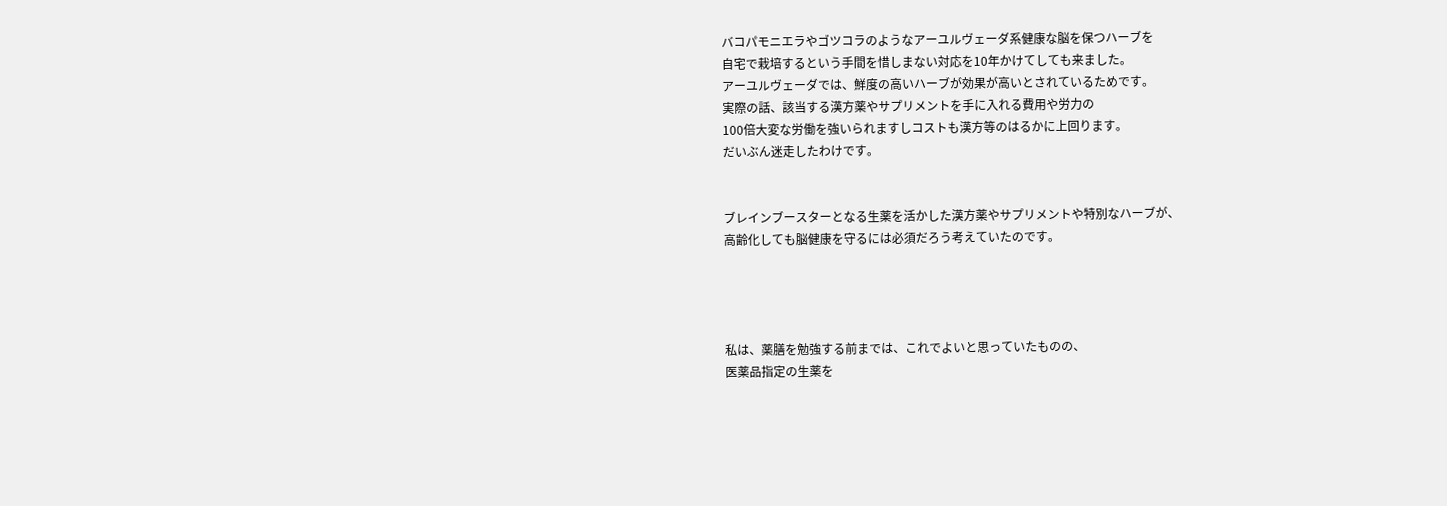バコパモニエラやゴツコラのようなアーユルヴェーダ系健康な脳を保つハーブを
自宅で栽培するという手間を惜しまない対応を10年かけてしても来ました。
アーユルヴェーダでは、鮮度の高いハーブが効果が高いとされているためです。
実際の話、該当する漢方薬やサプリメントを手に入れる費用や労力の
100倍大変な労働を強いられますしコストも漢方等のはるかに上回ります。
だいぶん迷走したわけです。


ブレインブースターとなる生薬を活かした漢方薬やサプリメントや特別なハーブが、
高齢化しても脳健康を守るには必須だろう考えていたのです。




私は、薬膳を勉強する前までは、これでよいと思っていたものの、
医薬品指定の生薬を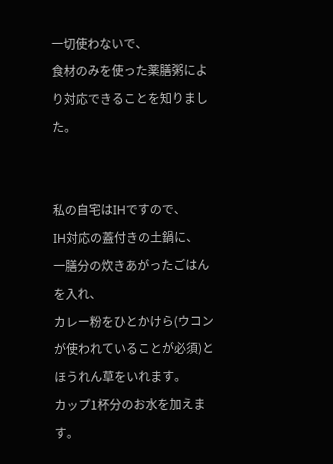一切使わないで、
食材のみを使った薬膳粥により対応できることを知りました。


私の自宅はIHですので、
IH対応の蓋付きの土鍋に、
一膳分の炊きあがったごはんを入れ、
カレー粉をひとかけら(ウコンが使われていることが必須)とほうれん草をいれます。
カップ1杯分のお水を加えます。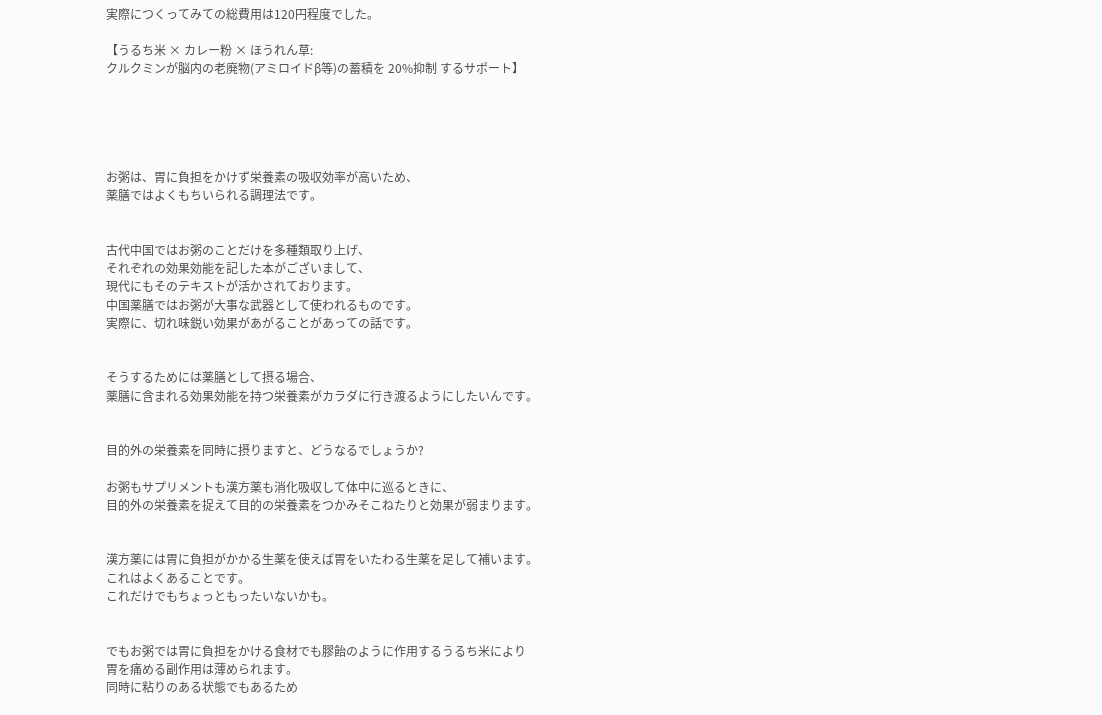実際につくってみての総費用は120円程度でした。

【うるち米 × カレー粉 × ほうれん草:
クルクミンが脳内の老廃物(アミロイドβ等)の蓄積を 20%抑制 するサポート】





お粥は、胃に負担をかけず栄養素の吸収効率が高いため、
薬膳ではよくもちいられる調理法です。


古代中国ではお粥のことだけを多種類取り上げ、
それぞれの効果効能を記した本がございまして、
現代にもそのテキストが活かされております。
中国薬膳ではお粥が大事な武器として使われるものです。
実際に、切れ味鋭い効果があがることがあっての話です。


そうするためには薬膳として摂る場合、
薬膳に含まれる効果効能を持つ栄養素がカラダに行き渡るようにしたいんです。


目的外の栄養素を同時に摂りますと、どうなるでしょうか?

お粥もサプリメントも漢方薬も消化吸収して体中に巡るときに、
目的外の栄養素を捉えて目的の栄養素をつかみそこねたりと効果が弱まります。


漢方薬には胃に負担がかかる生薬を使えば胃をいたわる生薬を足して補います。
これはよくあることです。
これだけでもちょっともったいないかも。


でもお粥では胃に負担をかける食材でも膠飴のように作用するうるち米により
胃を痛める副作用は薄められます。
同時に粘りのある状態でもあるため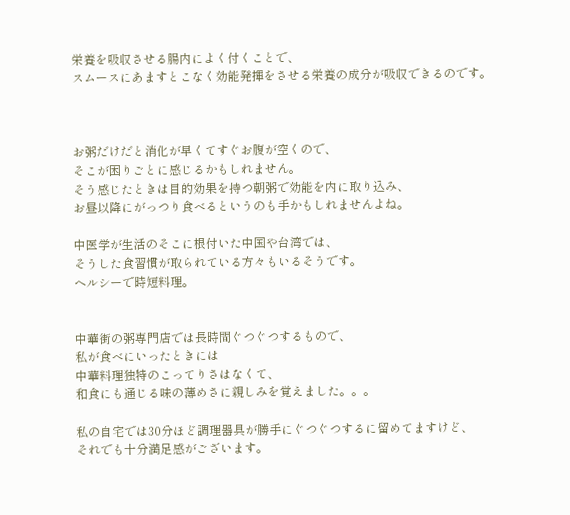栄養を吸収させる腸内によく付くことで、
スムースにあますとこなく効能発揮をさせる栄養の成分が吸収できるのです。



お粥だけだと消化が早くてすぐお腹が空くので、
そこが困りごとに感じるかもしれません。
そう感じたときは目的効果を持つ朝粥で効能を内に取り込み、
お昼以降にがっつり食べるというのも手かもしれませんよね。

中医学が生活のそこに根付いた中国や台湾では、
そうした食習慣が取られている方々もいるそうです。
ヘルシーで時短料理。


中華街の粥専門店では長時間ぐつぐつするもので、
私が食べにいったときには
中華料理独特のこってりさはなくて、
和食にも通じる味の薄めさに親しみを覚えました。。。

私の自宅では30分ほど調理器具が勝手にぐつぐつするに留めてますけど、
それでも十分満足感がございます。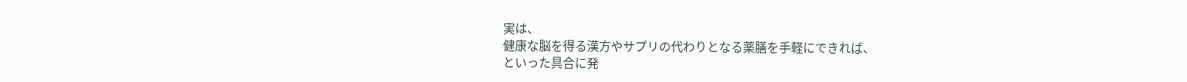実は、
健康な脳を得る漢方やサプリの代わりとなる薬膳を手軽にできれば、
といった具合に発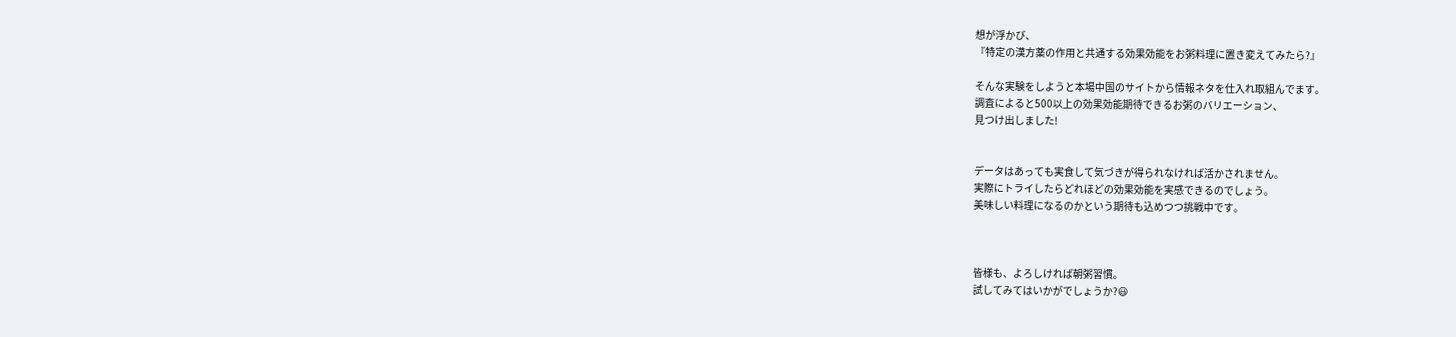想が浮かび、
『特定の漢方薬の作用と共通する効果効能をお粥料理に置き変えてみたら?』

そんな実験をしようと本場中国のサイトから情報ネタを仕入れ取組んでます。
調査によると500以上の効果効能期待できるお粥のバリエーション、
見つけ出しました!


データはあっても実食して気づきが得られなければ活かされません。
実際にトライしたらどれほどの効果効能を実感できるのでしょう。
美味しい料理になるのかという期待も込めつつ挑戦中です。



皆様も、よろしければ朝粥習慣。
試してみてはいかがでしょうか?😃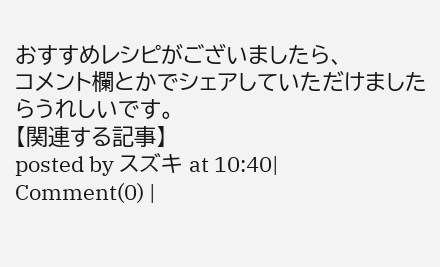おすすめレシピがございましたら、
コメント欄とかでシェアしていただけましたらうれしいです。
【関連する記事】
posted by スズキ at 10:40| Comment(0) |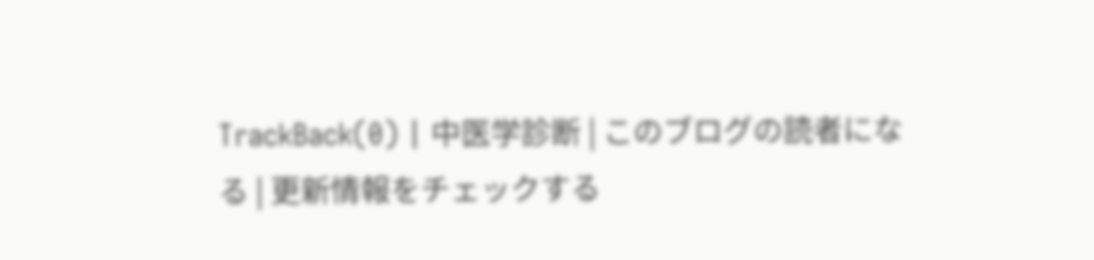TrackBack(0) | 中医学診断 | このブログの読者になる | 更新情報をチェックする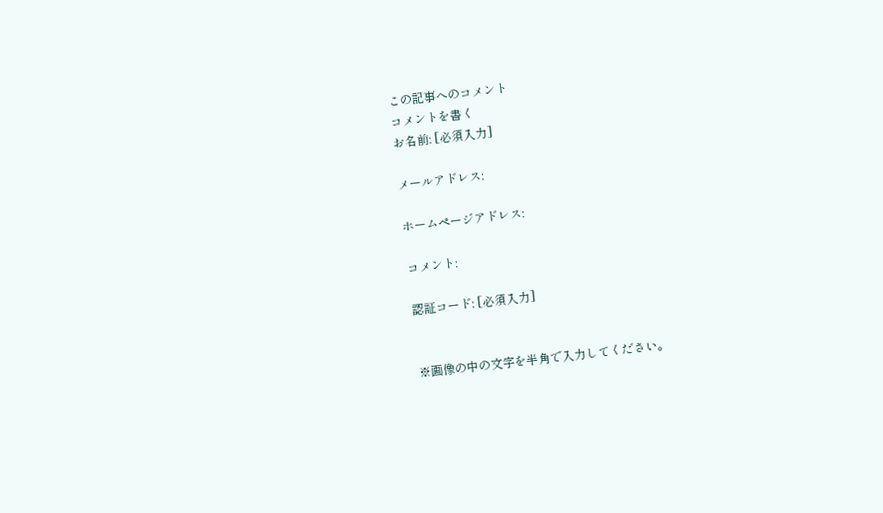この記事へのコメント
コメントを書く
お名前: [必須入力]

メールアドレス:

ホームページアドレス:

コメント:

認証コード: [必須入力]


※画像の中の文字を半角で入力してください。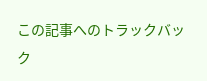この記事へのトラックバック